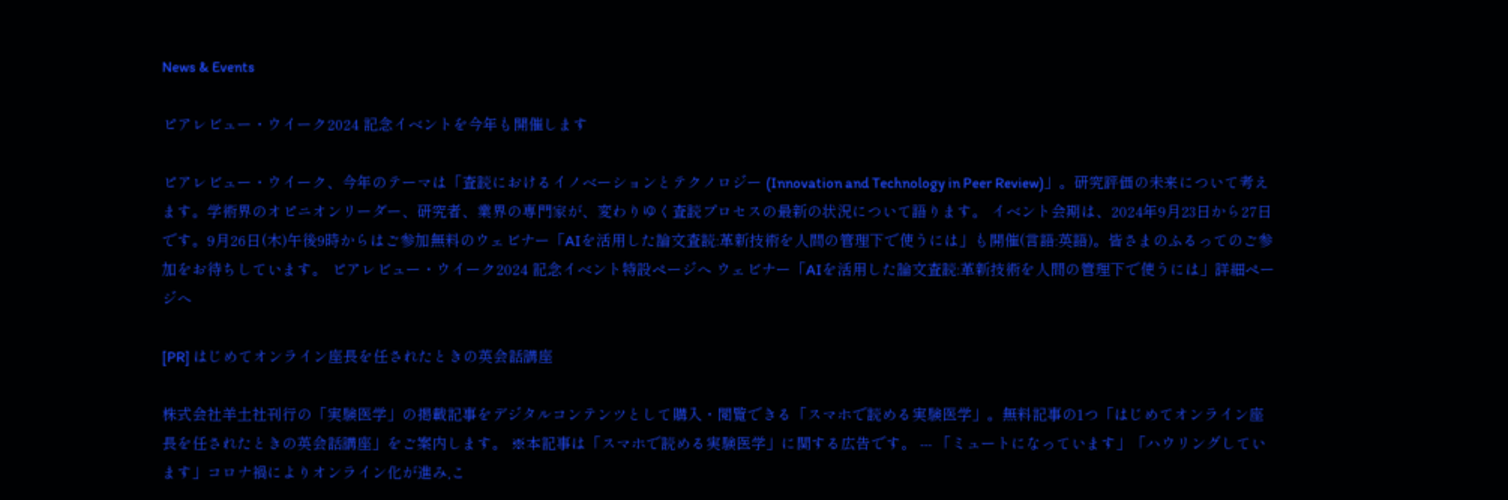News & Events

ピアレビュー・ウイーク2024 記念イベントを今年も開催します

ピアレビュー・ウイーク、今年のテーマは「査読におけるイノベーションとテクノロジー (Innovation and Technology in Peer Review)」。研究評価の未来について考えます。学術界のオピニオンリーダー、研究者、業界の専門家が、変わりゆく査読プロセスの最新の状況について語ります。 イベント会期は、2024年9月23日から27日です。9月26日(木)午後9時からはご参加無料のウェビナー「AIを活用した論文査読:革新技術を人間の管理下で使うには」も開催(言語:英語)。皆さまのふるってのご参加をお待ちしています。 ピアレビュー・ウイーク2024 記念イベント特設ページへ ウェビナー「AIを活用した論文査読:革新技術を人間の管理下で使うには」詳細ページへ

[PR] はじめてオンライン座長を任されたときの英会話講座

株式会社羊土社刊行の「実験医学」の掲載記事をデジタルコンテンツとして購入・閲覧できる「スマホで読める実験医学」。無料記事の1つ「はじめてオンライン座長を任されたときの英会話講座」をご案内します。 ※本記事は「スマホで読める実験医学」に関する広告です。 --- 「ミュートになっています」「ハウリングしています」コロナ禍によりオンライン化が進み,こ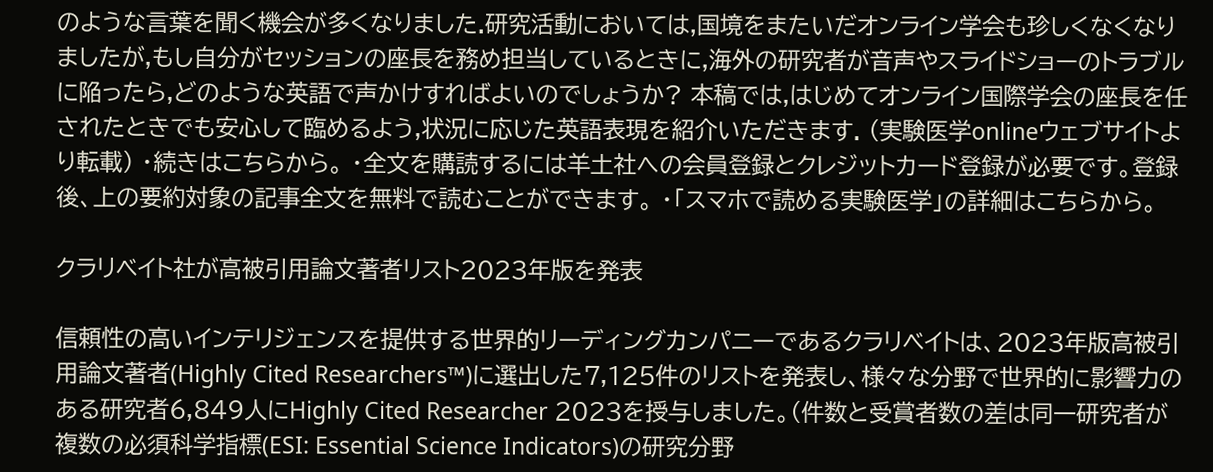のような言葉を聞く機会が多くなりました.研究活動においては,国境をまたいだオンライン学会も珍しくなくなりましたが,もし自分がセッションの座長を務め担当しているときに,海外の研究者が音声やスライドショーのトラブルに陥ったら,どのような英語で声かけすればよいのでしょうか? 本稿では,はじめてオンライン国際学会の座長を任されたときでも安心して臨めるよう,状況に応じた英語表現を紹介いただきます. (実験医学onlineウェブサイトより転載) ・続きはこちらから。 ・全文を購読するには羊土社への会員登録とクレジットカード登録が必要です。登録後、上の要約対象の記事全文を無料で読むことができます。 ・「スマホで読める実験医学」の詳細はこちらから。

クラリベイト社が高被引用論文著者リスト2023年版を発表

信頼性の高いインテリジェンスを提供する世界的リーディングカンパニーであるクラリベイトは、2023年版高被引用論文著者(Highly Cited Researchers™)に選出した7,125件のリストを発表し、様々な分野で世界的に影響力のある研究者6,849人にHighly Cited Researcher 2023を授与しました。(件数と受賞者数の差は同一研究者が複数の必須科学指標(ESI: Essential Science Indicators)の研究分野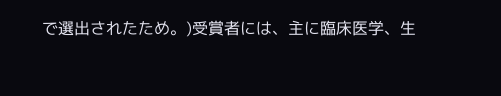で選出されたため。)受賞者には、主に臨床医学、生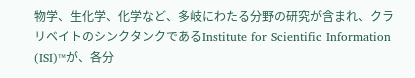物学、生化学、化学など、多岐にわたる分野の研究が含まれ、クラリベイトのシンクタンクであるInstitute for Scientific Information (ISI)™が、各分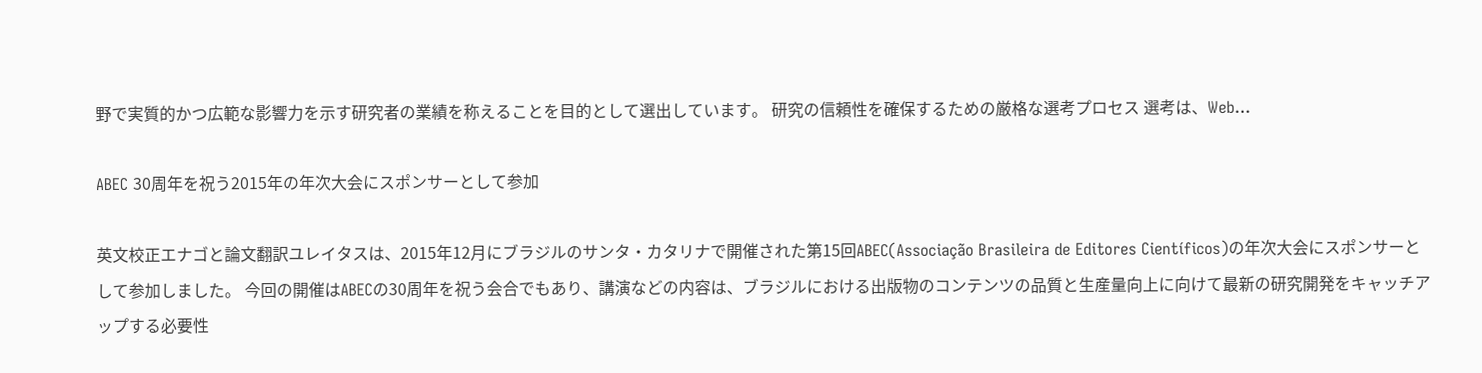野で実質的かつ広範な影響力を示す研究者の業績を称えることを目的として選出しています。 研究の信頼性を確保するための厳格な選考プロセス 選考は、Web…

ABEC 30周年を祝う2015年の年次大会にスポンサーとして参加

英文校正エナゴと論文翻訳ユレイタスは、2015年12月にブラジルのサンタ・カタリナで開催された第15回ABEC(Associação Brasileira de Editores Científicos)の年次大会にスポンサーとして参加しました。 今回の開催はABECの30周年を祝う会合でもあり、講演などの内容は、ブラジルにおける出版物のコンテンツの品質と生産量向上に向けて最新の研究開発をキャッチアップする必要性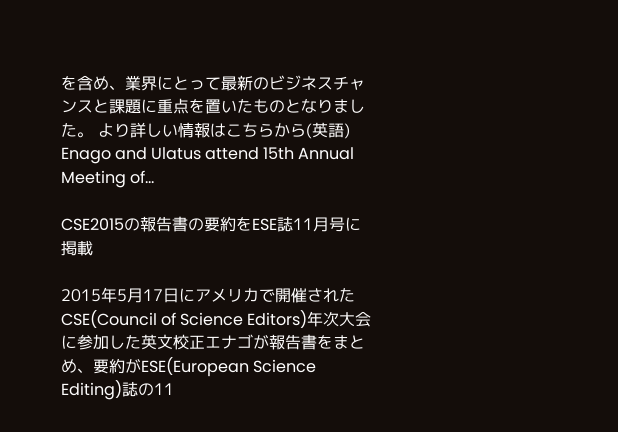を含め、業界にとって最新のビジネスチャンスと課題に重点を置いたものとなりました。 より詳しい情報はこちらから(英語) Enago and Ulatus attend 15th Annual Meeting of…

CSE2015の報告書の要約をESE誌11月号に掲載

2015年5月17日にアメリカで開催されたCSE(Council of Science Editors)年次大会に参加した英文校正エナゴが報告書をまとめ、要約がESE(European Science Editing)誌の11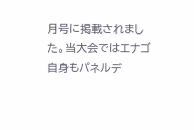月号に掲載されました。当大会ではエナゴ自身もパネルデ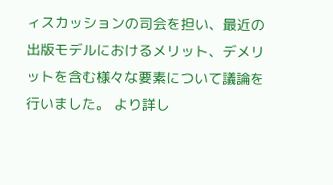ィスカッションの司会を担い、最近の出版モデルにおけるメリット、デメリットを含む様々な要素について議論を行いました。 より詳し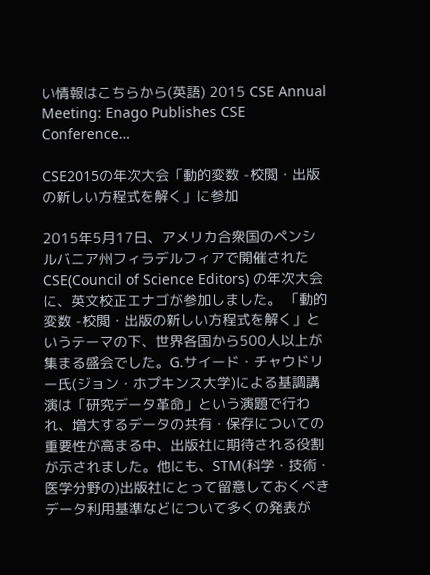い情報はこちらから(英語) 2015 CSE Annual Meeting: Enago Publishes CSE Conference…

CSE2015の年次大会「動的変数 -校閲・出版の新しい方程式を解く」に参加

2015年5月17日、アメリカ合衆国のペンシルバニア州フィラデルフィアで開催されたCSE(Council of Science Editors) の年次大会に、英文校正エナゴが参加しました。 「動的変数 -校閲・出版の新しい方程式を解く」というテーマの下、世界各国から500人以上が集まる盛会でした。G.サイード・チャウドリー氏(ジョン・ホプキンス大学)による基調講演は「研究データ革命」という演題で行われ、増大するデータの共有・保存についての重要性が高まる中、出版社に期待される役割が示されました。他にも、STM(科学・技術・医学分野の)出版社にとって留意しておくべきデータ利用基準などについて多くの発表が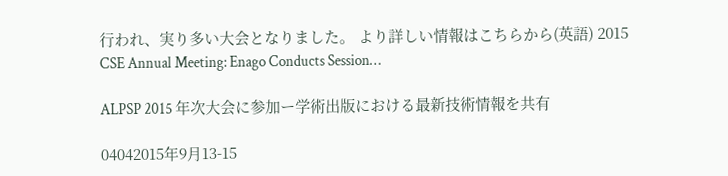行われ、実り多い大会となりました。 より詳しい情報はこちらから(英語) 2015 CSE Annual Meeting: Enago Conducts Session…

ALPSP 2015 年次大会に参加ー学術出版における最新技術情報を共有

04042015年9月13-15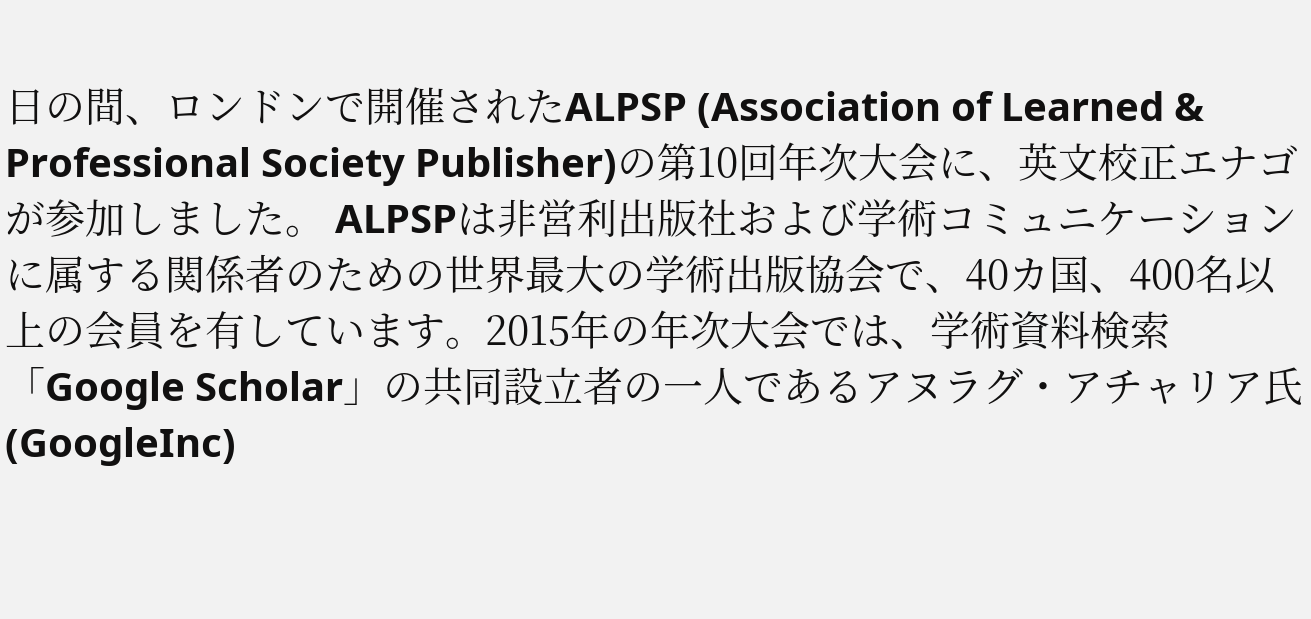日の間、ロンドンで開催されたALPSP (Association of Learned & Professional Society Publisher)の第10回年次大会に、英文校正エナゴが参加しました。 ALPSPは非営利出版社および学術コミュニケーションに属する関係者のための世界最大の学術出版協会で、40カ国、400名以上の会員を有しています。2015年の年次大会では、学術資料検索「Google Scholar」の共同設立者の一人であるアヌラグ・アチャリア氏(GoogleInc)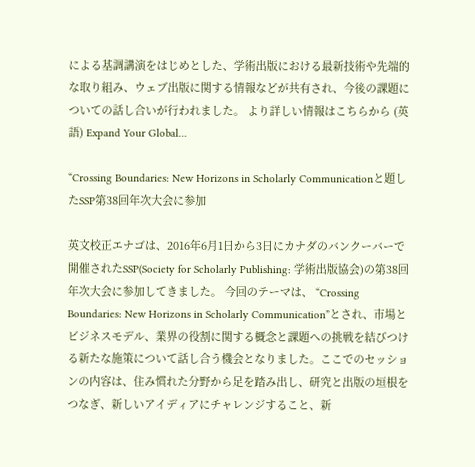による基調講演をはじめとした、学術出版における最新技術や先端的な取り組み、ウェブ出版に関する情報などが共有され、今後の課題についての話し合いが行われました。 より詳しい情報はこちらから (英語) Expand Your Global…

“Crossing Boundaries: New Horizons in Scholarly Communicationと題したSSP第38回年次大会に参加

英文校正エナゴは、2016年6月1日から3日にカナダのバンクーバーで開催されたSSP(Society for Scholarly Publishing: 学術出版協会)の第38回年次大会に参加してきました。 今回のテーマは、 “Crossing Boundaries: New Horizons in Scholarly Communication”とされ、市場とビジネスモデル、業界の役割に関する概念と課題への挑戦を結びつける新たな施策について話し合う機会となりました。ここでのセッションの内容は、住み慣れた分野から足を踏み出し、研究と出版の垣根をつなぎ、新しいアイディアにチャレンジすること、新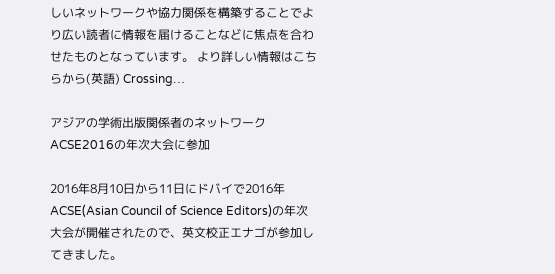しいネットワークや協力関係を構築することでより広い読者に情報を届けることなどに焦点を合わせたものとなっています。 より詳しい情報はこちらから(英語) Crossing…

アジアの学術出版関係者のネットワーク ACSE2016の年次大会に参加

2016年8月10日から11日にドバイで2016年ACSE(Asian Council of Science Editors)の年次大会が開催されたので、英文校正エナゴが参加してきました。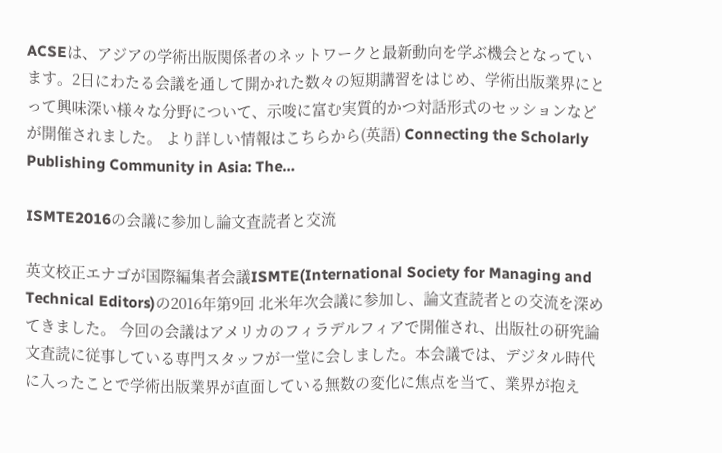ACSEは、アジアの学術出版関係者のネットワークと最新動向を学ぶ機会となっています。2日にわたる会議を通して開かれた数々の短期講習をはじめ、学術出版業界にとって興味深い様々な分野について、示唆に富む実質的かつ対話形式のセッションなどが開催されました。 より詳しい情報はこちらから(英語) Connecting the Scholarly Publishing Community in Asia: The…

ISMTE2016の会議に参加し論文査読者と交流

英文校正エナゴが国際編集者会議ISMTE(International Society for Managing and Technical Editors)の2016年第9回 北米年次会議に参加し、論文査読者との交流を深めてきました。 今回の会議はアメリカのフィラデルフィアで開催され、出版社の研究論文査読に従事している専門スタッフが一堂に会しました。本会議では、デジタル時代に入ったことで学術出版業界が直面している無数の変化に焦点を当て、業界が抱え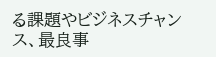る課題やビジネスチャンス、最良事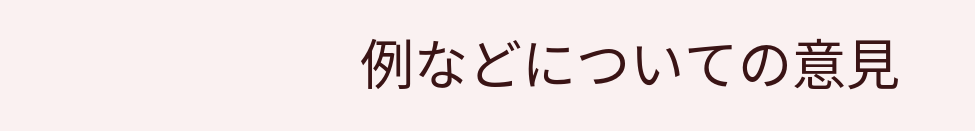例などについての意見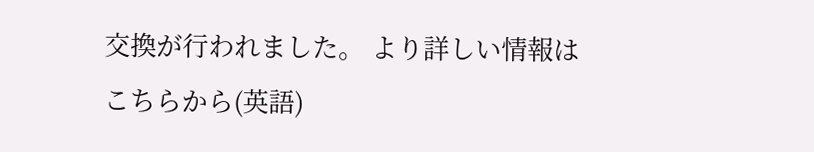交換が行われました。 より詳しい情報はこちらから(英語)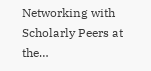Networking with Scholarly Peers at the…